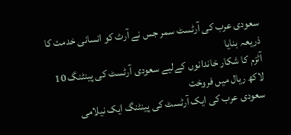سعودی عرب کی آرٹسٹ سمر جس نے آرٹ کو انسانی خدمت کا ذریعہ بنایا
آٹزم کا شکار خاندانوں کےلیے سعودی آرٹسٹ کی پینٹنگ 10 لاکھ ریال میں فروخت
سعودی عرب کی ایک آرٹسٹ کی پینٹنگ ایک نیلامی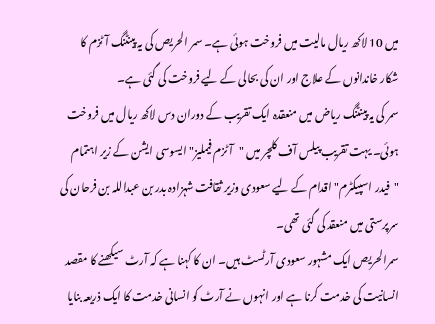میں 10 لاکھ ریال مالیت میں فروخت ہوئی ہے۔ سمر الحریص کی یہ پینٹنگ آٹزم کا شکار خاندانوں کے علاج اور ان کی بحالی کے لیے فروخت کی گئی ہے۔
سمر کی یہ پینٹنگ ریاض میں منعقدہ ایک تقریب کے دوران دس لاکھ ریال میں فروخت ہوئی۔ یہت تقریب پیلس آف کلچر میں "آٹزم فیملیز" ایسوسی ایشن کے زیر اہتمام "فیدر اسپیکٹرم" اقدام کے لیے سعودی وزیر ثقافت شہزادہ بدر بن عبداللہ بن فرحان کی سرپرستی میں منعقد کی گئی تھی۔
سمرالحریص ایک مشہور سعودی آرٹسٹ ہیں۔ ان کا کہنا ہے کہ آرٹ سیکھنے کا مقصد انسانیت کی خدمت کرنا ہے اور انہوں نے آرٹ کو انسانی خدمت کا ایک ذریعہ بنایا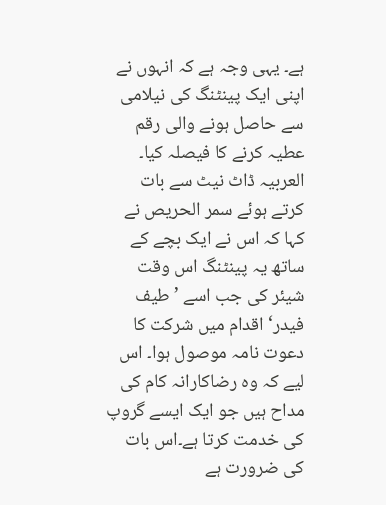ہے۔ یہی وجہ ہے کہ انہوں نے اپنی ایک پینٹنگ کی نیلامی سے حاصل ہونے والی رقم عطیہ کرنے کا فیصلہ کیا۔
العربیہ ڈاٹ نیٹ سے بات کرتے ہوئے سمر الحریص نے کہا کہ اس نے ایک بچے کے ساتھ یہ پینٹنگ اس وقت شیئر کی جب اسے ’طیف فیدر‘ اقدام میں شرکت کا دعوت نامہ موصول ہوا۔ اس لیے کہ وہ رضاکارانہ کام کی مداح ہیں جو ایک ایسے گروپ کی خدمت کرتا ہے۔اس بات کی ضرورت ہے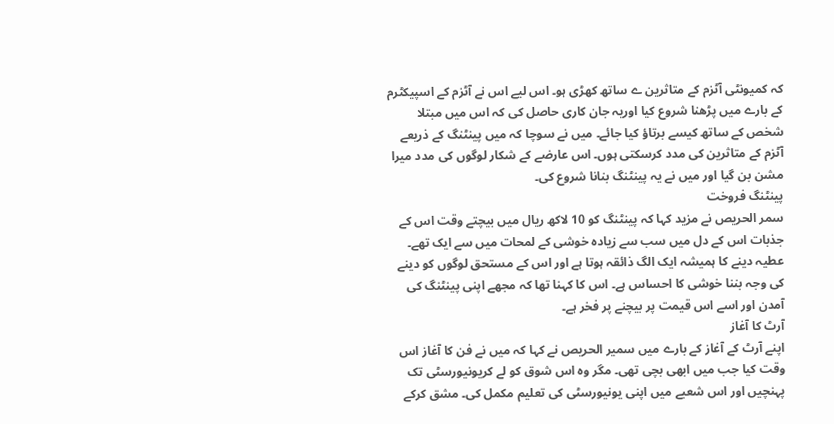کہ کمیونٹی آٹزم کے متاثرین ے ساتھ کھڑی ہو۔ اس لیے اس نے آٹزم کے اسپیکٹرم کے بارے میں پڑھنا شروع کیا اوریہ جان کاری حاصل کی کہ اس میں مبتلا شخص کے ساتھ کیسے برتاؤ کیا جائے۔ میں نے سوچا کہ میں پینٹنگ کے ذریعے آٹزم کے متاثرین کی مدد کرسکتی ہوں۔ اس عارضے کے شکار لوگوں کی مدد میرا مشن بن گیا اور میں نے یہ پینٹنگ بنانا شروع کی۔
پینٹنگ فروخت
سمر الحریص نے مزید کہا کہ پینٹنگ کو 10 لاکھ ریال میں بیچتے وقت اس کے جذبات اس کے دل میں سب سے زیادہ خوشی کے لمحات میں سے ایک تھے۔ عطیہ دینے کا ہمیشہ ایک الگ ذائقہ ہوتا ہے اور اس کے مستحق لوگوں کو دینے کی وجہ بننا خوشی کا احساس ہے۔ اس کا کہنا تھا کہ مجھے اپنی پینٹنگ کی آمدن اور اسے اس قیمت پر بیچنے پر فخر ہے۔
آرٹ کا آغاز
اپنے آرٹ کے آغاز کے بارے میں سمیر الحریص نے کہا کہ میں نے فن کا آغاز اس وقت کیا جب میں ابھی بچی تھی۔ مگر وہ اس شوق کو لے کریونیورسٹی تک پہنچیں اور اس شعبے میں اپنی یونیورسٹی کی تعلیم مکمل کی۔ مشق کرکے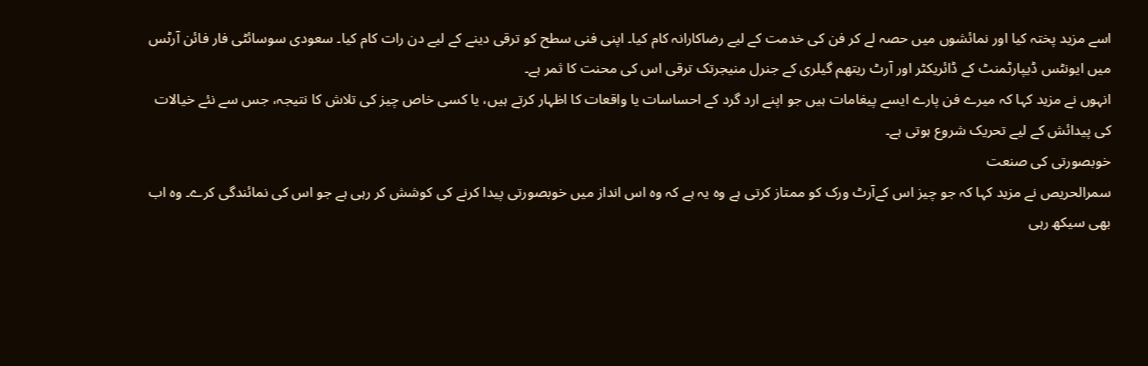اسے مزید پختہ کیا اور نمائشوں میں حصہ لے کر فن کی خدمت کے لیے رضاکارانہ کام کیا۔ اپنی فنی سطح کو ترقی دینے کے لیے دن رات کام کیا۔ سعودی سوسائٹی فار فائن آرٹس میں ایونٹس ڈیپارٹمنٹ کے ڈائریکٹر اور آرٹ ریتھم گیلری کے جنرل منیجرتک ترقی اس کی محنت کا ثمر ہے۔
انہوں نے مزید کہا کہ میرے فن پارے ایسے پیغامات ہیں جو اپنے ارد گرد کے احساسات یا واقعات کا اظہار کرتے ہیں، یا کسی خاص چیز کی تلاش کا نتیجہ، جس سے نئے خیالات کی پیدائش کے لیے تحریک شروع ہوتی ہے۔
خوبصورتی کی صنعت
سمرالحریص نے مزید کہا کہ جو چیز اس کےآرٹ ورک کو ممتاز کرتی ہے وہ یہ ہے کہ وہ اس انداز میں خوبصورتی پیدا کرنے کی کوشش کر رہی ہے جو اس کی نمائندگی کرے۔ وہ اب بھی سیکھ رہی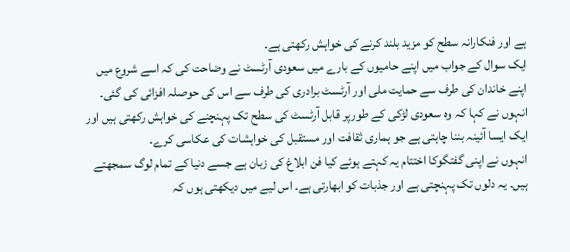ہے اور فنکارانہ سطح کو مزید بلند کرنے کی خواہش رکھتی ہے۔
ایک سوال کے جواب میں اپنے حامیوں کے بارے میں سعودی آرٹسٹ نے وضاحت کی کہ اسے شروع میں اپنے خاندان کی طرف سے حمایت ملی اور آرٹسٹ برادری کی طرف سے اس کی حوصلہ افزائی کی گئی۔
انہوں نے کہا کہ وہ سعودی لڑکی کے طورپر قابل آرٹسٹ کی سطح تک پہنچنے کی خواہش رکھتی ہیں اور ایک ایسا آئینہ بننا چاہتی ہے جو ہماری ثقافت اور مستقبل کی خواہشات کی عکاسی کرے۔
انہوں نے اپنی گفتگوکا اختتام یہ کہتے ہوئے کیا فن ابلاغ کی زبان ہے جسے دنیا کے تمام لوگ سمجھتے ہیں۔ یہ دلوں تک پہنچتی ہے اور جذبات کو ابھارتی ہے۔ اس لیے میں دیکھتی ہوں کہ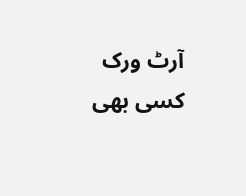آرٹ ورک کسی بھی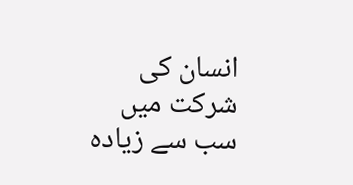انسان کی شرکت میں سب سے زیادہ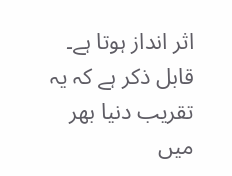اثر انداز ہوتا ہے۔
قابل ذکر ہے کہ یہ تقریب دنیا بھر میں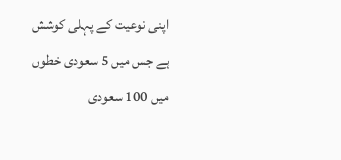اپنی نوعیت کے پہلی کوشش ہے جس میں 5 سعودی خطوں میں 100 سعودی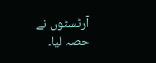آرٹسٹوں نے حصہ لیا۔